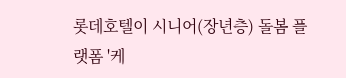롯데호텔이 시니어(장년층) 돌봄 플랫폼 '케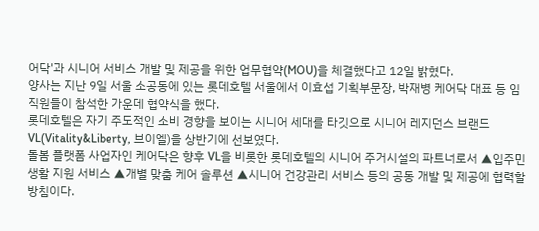어닥'과 시니어 서비스 개발 및 제공을 위한 업무협약(MOU)을 체결했다고 12일 밝혔다.
양사는 지난 9일 서울 소공동에 있는 롯데호텔 서울에서 이효섭 기획부문장, 박재병 케어닥 대표 등 임직원들이 참석한 가운데 협약식을 했다.
롯데호텔은 자기 주도적인 소비 경향을 보이는 시니어 세대를 타깃으로 시니어 레지던스 브랜드 VL(Vitality&Liberty, 브이엘)을 상반기에 선보였다.
돌봄 플랫폼 사업자인 케어닥은 향후 VL을 비롯한 롯데호텔의 시니어 주거시설의 파트너로서 ▲입주민 생활 지원 서비스 ▲개별 맞춤 케어 솔루션 ▲시니어 건강관리 서비스 등의 공동 개발 및 제공에 협력할 방침이다.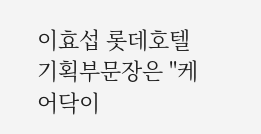이효섭 롯데호텔 기획부문장은 "케어닥이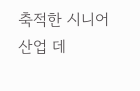축적한 시니어 산업 데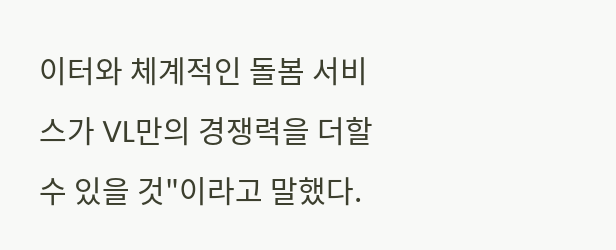이터와 체계적인 돌봄 서비스가 VL만의 경쟁력을 더할 수 있을 것"이라고 말했다.